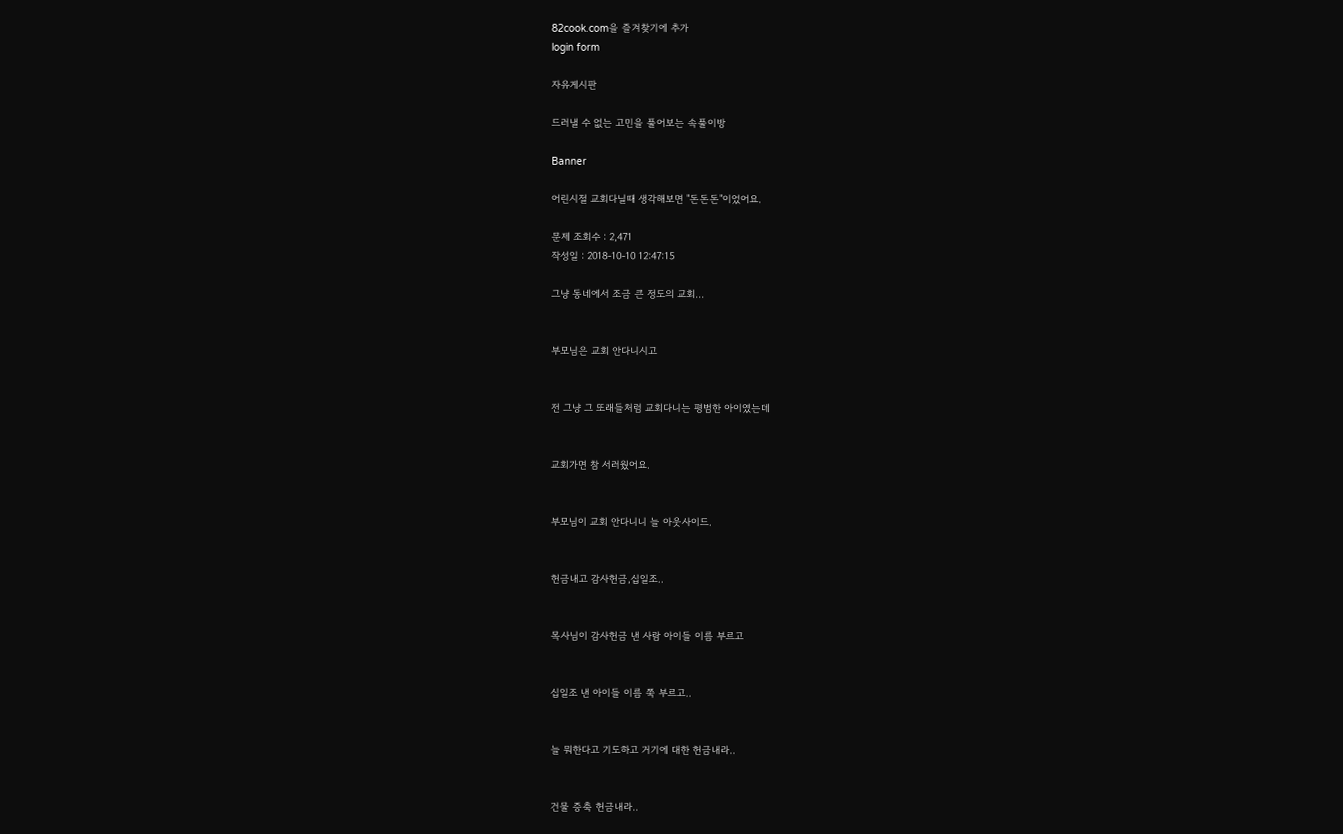82cook.com을 즐겨찾기에 추가
login form

자유게시판

드러낼 수 없는 고민을 풀어보는 속풀이방

Banner

어린시절 교회다닐때 생각해보면 "돈돈돈"이었어요.

문제 조회수 : 2,471
작성일 : 2018-10-10 12:47:15

그냥 동네에서 조금 큰 정도의 교회...


부모님은 교회 안다니시고


전 그냥 그 또래들처럼 교회다니는 평범한 아이였는데


교회가면 참 서러웠어요.


부모님이 교회 안다니니 늘 아웃사이드.


헌금내고 감사헌금,십일조..


목사님이 감사헌금 낸 사람 아이들 이름 부르고


십일조 낸 아이들 이름 쭉 부르고..


늘 뭐한다고 기도하고 거기에 대한 헌금내라..


건물 증축 헌금내라..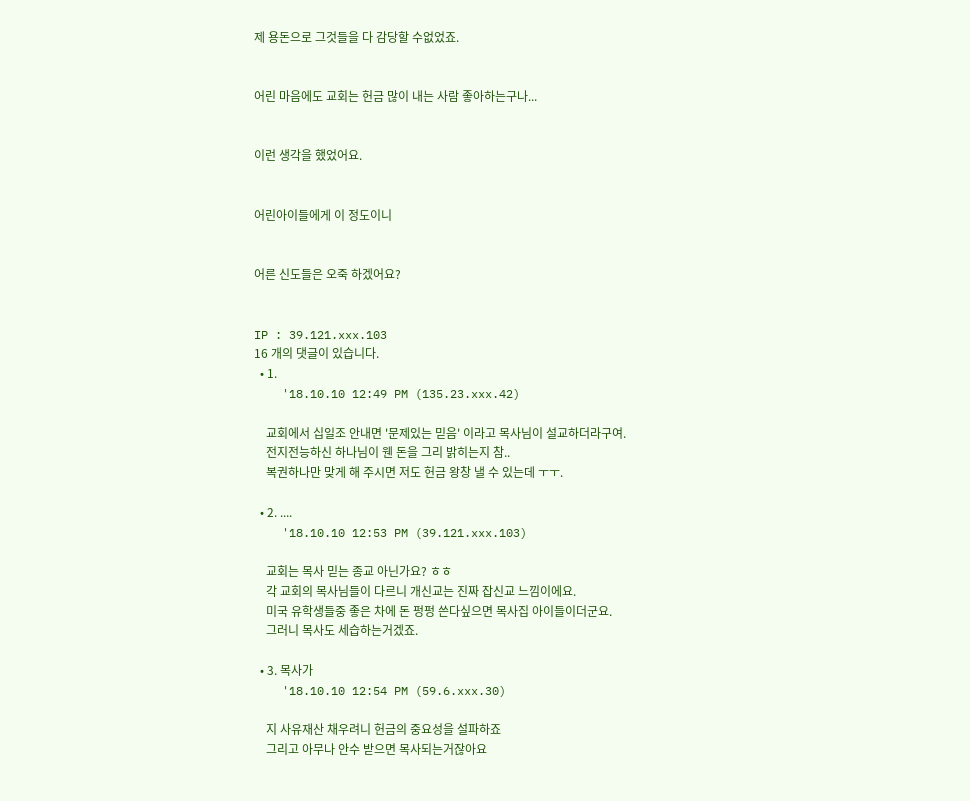제 용돈으로 그것들을 다 감당할 수없었죠.


어린 마음에도 교회는 헌금 많이 내는 사람 좋아하는구나...


이런 생각을 했었어요.


어린아이들에게 이 정도이니


어른 신도들은 오죽 하겠어요?


IP : 39.121.xxx.103
16 개의 댓글이 있습니다.
  • 1.
    '18.10.10 12:49 PM (135.23.xxx.42)

    교회에서 십일조 안내면 '문제있는 믿음' 이라고 목사님이 설교하더라구여.
    전지전능하신 하나님이 웬 돈을 그리 밝히는지 참..
    복권하나만 맞게 해 주시면 저도 헌금 왕창 낼 수 있는데 ㅜㅜ.

  • 2. ....
    '18.10.10 12:53 PM (39.121.xxx.103)

    교회는 목사 믿는 종교 아닌가요? ㅎㅎ
    각 교회의 목사님들이 다르니 개신교는 진짜 잡신교 느낌이에요.
    미국 유학생들중 좋은 차에 돈 펑펑 쓴다싶으면 목사집 아이들이더군요.
    그러니 목사도 세습하는거겠죠.

  • 3. 목사가
    '18.10.10 12:54 PM (59.6.xxx.30)

    지 사유재산 채우려니 헌금의 중요성을 설파하죠
    그리고 아무나 안수 받으면 목사되는거잖아요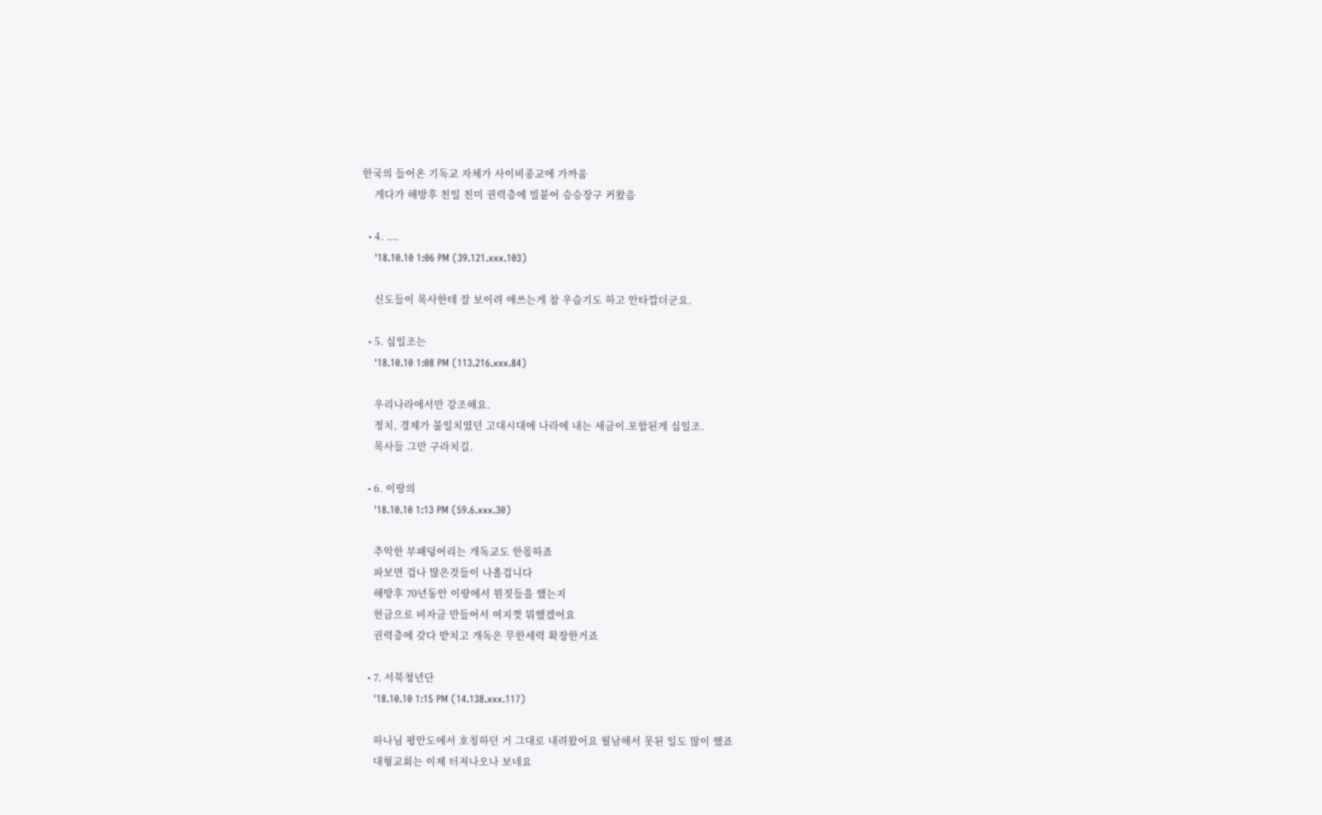한국의 들어온 기독교 자체가 사이비종교에 가까움
    게다가 해방후 친일 친미 권력층에 빌붙어 승승장구 커왔음

  • 4. ....
    '18.10.10 1:06 PM (39.121.xxx.103)

    신도들이 목사한테 잘 보이려 애쓰는게 참 우습기도 하고 안타깝더군요.

  • 5. 십일조는
    '18.10.10 1:08 PM (113.216.xxx.84)

    우리나라에서만 강조해요.
    정치, 경제가 불일치였던 고대시대에 나라에 내는 세금이.포함된게 십일조.
    목사들 그만 구라치길.

  • 6. 이땅의
    '18.10.10 1:13 PM (59.6.xxx.30)

    추악한 부패덩어리는 개독교도 한몫하죠
    파보면 겁나 많은것들이 나올겁니다
    해방후 70년동안 이땅에서 뭔짓들을 했는지
    헌금으로 비자금 만들어서 여지껏 뭐했겠어요
    권력층에 갖다 받치고 개독은 무한세력 확장한거죠

  • 7. 서북청년단
    '18.10.10 1:15 PM (14.138.xxx.117)

    하나님 평안도에서 호칭하던 거 그대로 내려왔어요 월남해서 못된 일도 많이 했죠
    대형교회는 이제 터져나오나 보네요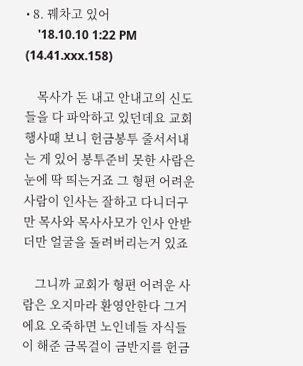• 8. 꿰차고 있어
    '18.10.10 1:22 PM (14.41.xxx.158)

    목사가 돈 내고 안내고의 신도들을 다 파악하고 있던데요 교회행사때 보니 헌금봉투 줄서서내는 게 있어 봉투준비 못한 사람은 눈에 딱 띄는거죠 그 형편 어려운 사람이 인사는 잘하고 다니더구만 목사와 목사사모가 인사 안받더만 얼굴을 돌려버리는거 있죠

    그니까 교회가 형편 어려운 사람은 오지마라 환영안한다 그거에요 오죽하면 노인네들 자식들이 해준 금목걸이 금반지를 헌금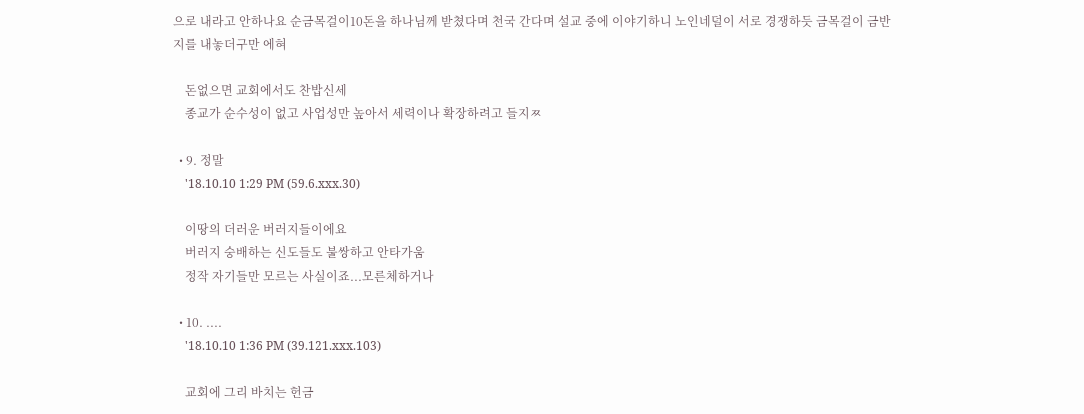으로 내라고 안하나요 순금목걸이10돈을 하나님께 받쳤다며 천국 간다며 설교 중에 이야기하니 노인네덜이 서로 경쟁하듯 금목걸이 금반지를 내놓더구만 에혀

    돈없으면 교회에서도 찬밥신세
    종교가 순수성이 없고 사업성만 높아서 세력이나 확장하려고 들지ㅉ

  • 9. 정말
    '18.10.10 1:29 PM (59.6.xxx.30)

    이땅의 더러운 버러지들이에요
    버러지 숭배하는 신도들도 불쌍하고 안타가움
    정작 자기들만 모르는 사실이죠...모른체하거나

  • 10. ....
    '18.10.10 1:36 PM (39.121.xxx.103)

    교회에 그리 바치는 헌금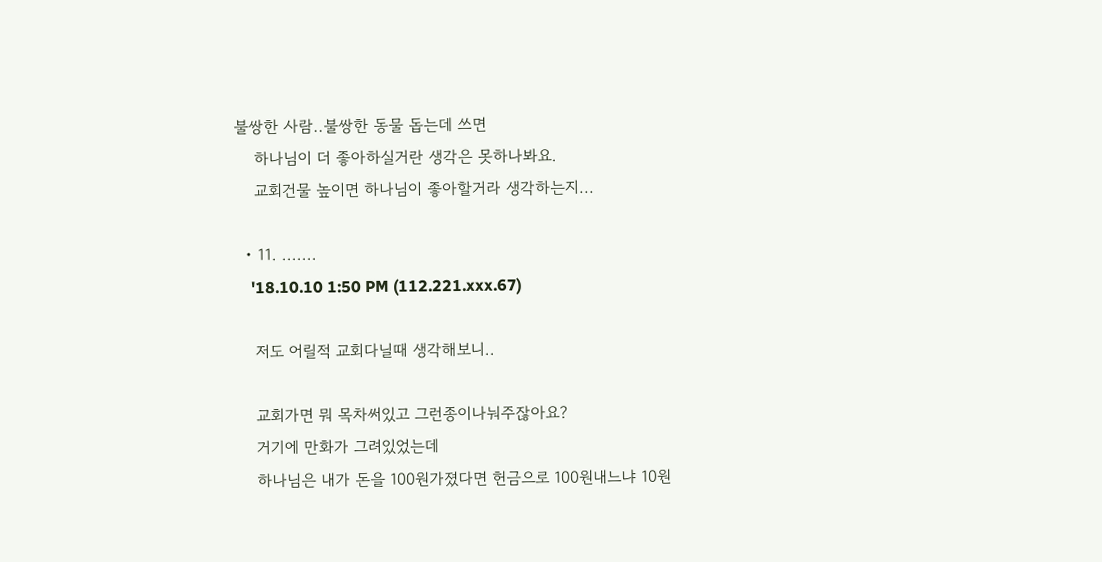불쌍한 사람..불쌍한 동물 돕는데 쓰면
    하나님이 더 좋아하실거란 생각은 못하나봐요.
    교회건물 높이면 하나님이 좋아할거라 생각하는지...

  • 11. .......
    '18.10.10 1:50 PM (112.221.xxx.67)

    저도 어릴적 교회다닐때 생각해보니..

    교회가면 뭐 목차써있고 그런종이나눠주잖아요?
    거기에 만화가 그려있었는데
    하나님은 내가 돈을 100원가졌다면 헌금으로 100원내느냐 10원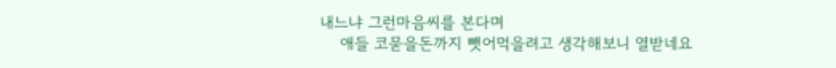내느냐 그런마음씨를 본다며
    애들 코묻을돈까지 뺏어먹을려고 생각해보니 열받네요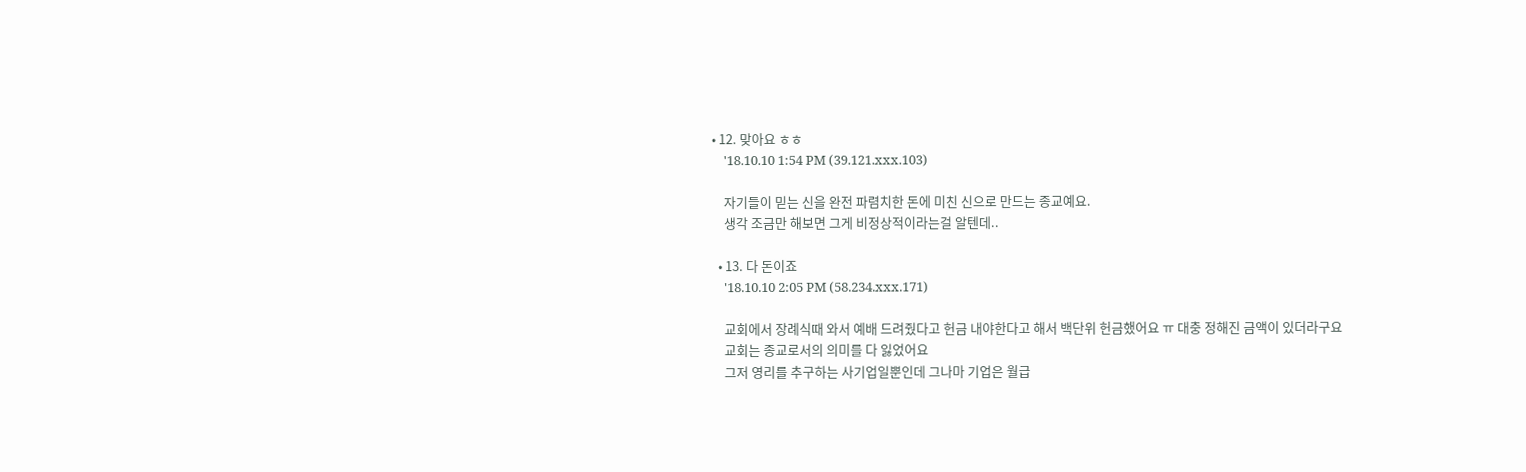• 12. 맞아요 ㅎㅎ
    '18.10.10 1:54 PM (39.121.xxx.103)

    자기들이 믿는 신을 완전 파렴치한 돈에 미친 신으로 만드는 종교예요.
    생각 조금만 해보면 그게 비정상적이라는걸 알텐데..

  • 13. 다 돈이죠
    '18.10.10 2:05 PM (58.234.xxx.171)

    교회에서 장례식때 와서 예배 드려줬다고 헌금 내야한다고 해서 백단위 헌금했어요 ㅠ 대충 정해진 금액이 있더라구요
    교회는 종교로서의 의미를 다 잃었어요
    그저 영리를 추구하는 사기업일뿐인데 그나마 기업은 월급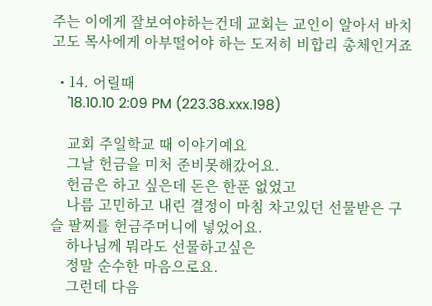주는 이에게 잘보여야하는건데 교회는 교인이 알아서 바치고도 목사에게 아부떨어야 하는 도저히 비합리 총체인거죠

  • 14. 어릴때
    '18.10.10 2:09 PM (223.38.xxx.198)

    교회 주일학교 때 이야기예요
    그날 헌금을 미처 준비못해갔어요.
    헌금은 하고 싶은데 돈은 한푼 없었고
    나름 고민하고 내린 결정이 마침 차고있던 선물받은 구슬 팔찌를 헌금주머니에 넣었어요.
    하나님께 뭐라도 선물하고싶은
    정말 순수한 마음으로요.
    그런데 다음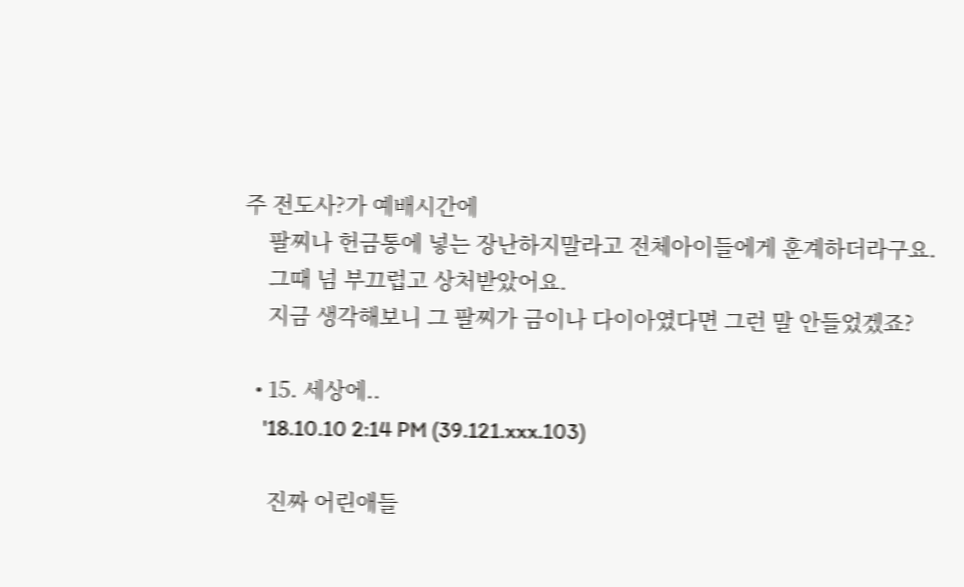주 전도사?가 예배시간에
    팔찌나 헌금통에 넣는 장난하지말라고 전체아이들에게 훈계하더라구요.
    그때 넘 부끄럽고 상처받았어요.
    지금 생각해보니 그 팔찌가 금이나 다이아였다면 그런 말 안들었겠죠?

  • 15. 세상에..
    '18.10.10 2:14 PM (39.121.xxx.103)

    진짜 어린애들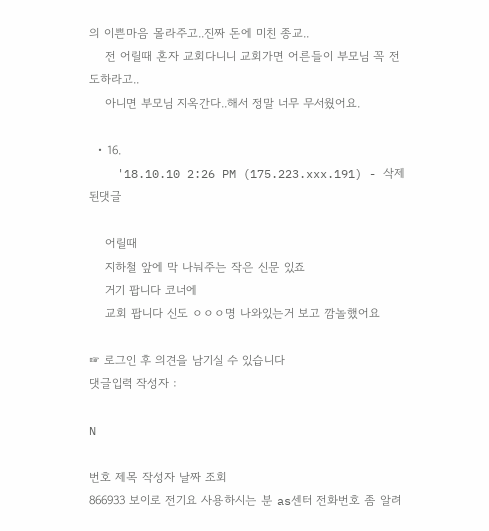의 이쁜마음 몰라주고..진짜 돈에 미친 종교..
    전 어릴때 혼자 교회다니니 교회가면 어른들이 부모님 꼭 전도하라고..
    아니면 부모님 지옥간다..해서 정말 너무 무서웠어요.

  • 16.
    '18.10.10 2:26 PM (175.223.xxx.191) - 삭제된댓글

    어릴때
    지하철 앞에 막 나눠주는 작은 신문 있죠
    거기 팝니다 코너에
    교회 팝니다 신도 ㅇㅇㅇ명 나와있는거 보고 깜놀했어요

☞ 로그인 후 의견을 남기실 수 있습니다
댓글입력 작성자 :

N

번호 제목 작성자 날짜 조회
866933 보이로 전기요 사용하시는 분 as센터 전화번호 좀 알려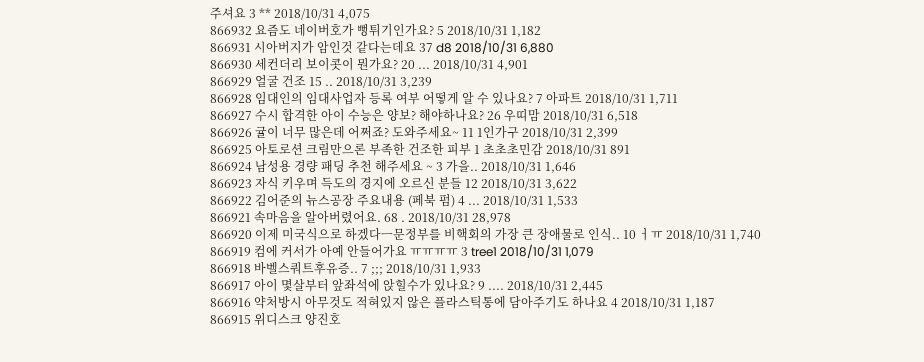주셔요 3 ** 2018/10/31 4,075
866932 요즘도 네이버호가 뻥튀기인가요? 5 2018/10/31 1,182
866931 시아버지가 암인것 같다는데요 37 d8 2018/10/31 6,880
866930 세컨더리 보이콧이 뭔가요? 20 ... 2018/10/31 4,901
866929 얼굴 건조 15 .. 2018/10/31 3,239
866928 임대인의 임대사업자 등록 여부 어떻게 알 수 있나요? 7 아파트 2018/10/31 1,711
866927 수시 합격한 아이 수능은 양보? 해야하나요? 26 우띠맘 2018/10/31 6,518
866926 귤이 너무 많은데 어쩌죠? 도와주세요~ 11 1인가구 2018/10/31 2,399
866925 아토로션 크림만으론 부족한 건조한 피부 1 초초초민감 2018/10/31 891
866924 남성용 경량 패딩 추천 해주세요 ~ 3 가을.. 2018/10/31 1,646
866923 자식 키우며 득도의 경지에 오르신 분들 12 2018/10/31 3,622
866922 김어준의 뉴스공장 주요내용 (페북 펌) 4 ... 2018/10/31 1,533
866921 속마음을 알아버렸어요. 68 . 2018/10/31 28,978
866920 이제 미국식으로 하겠다ㅡ문정부를 비핵회의 가장 큰 장애물로 인식.. 10 ㅓㅠ 2018/10/31 1,740
866919 컴에 커서가 아예 안들어가요 ㅠㅠㅠㅠ 3 tree1 2018/10/31 1,079
866918 바벨스쿼트후유증.. 7 ;;; 2018/10/31 1,933
866917 아이 몇살부터 앞좌석에 앉힐수가 있나요? 9 .... 2018/10/31 2,445
866916 약처방시 아무것도 적혀있지 않은 플라스틱통에 담아주기도 하나요 4 2018/10/31 1,187
866915 위디스크 양진호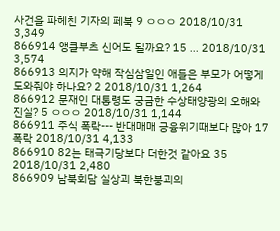사건을 파헤친 기자의 페북 9 ㅇㅇㅇ 2018/10/31 3,349
866914 앵클부츠 신어도 될까요? 15 ... 2018/10/31 3,574
866913 의지가 약해 작심삼일인 애들은 부모가 어떻게 도와줘야 하나요? 2 2018/10/31 1,264
866912 문재인 대통령도 궁금한 수상태양광의 오해와 진실? 5 ㅇㅇㅇ 2018/10/31 1,144
866911 주식 폭락--- 반대매매 긍융위기때보다 많아 17 폭락 2018/10/31 4,133
866910 82는 태극기당보다 더한것 같아요 35 2018/10/31 2,480
866909 남북회담 실상괴 북한붕괴의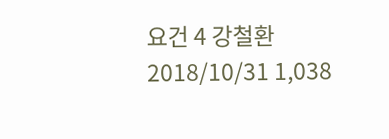요건 4 강철환 2018/10/31 1,038